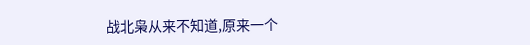战北枭从来不知道,原来一个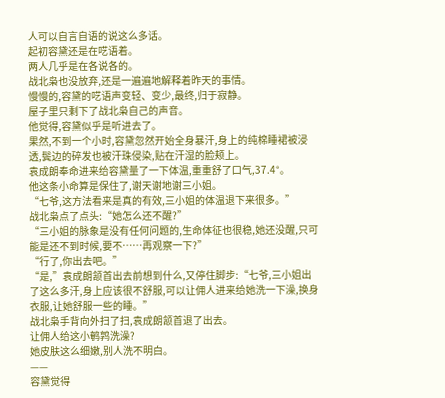人可以自言自语的说这么多话。
起初容黛还是在呓语着。
两人几乎是在各说各的。
战北枭也没放弃,还是一遍遍地解释着昨天的事情。
慢慢的,容黛的呓语声变轻、变少,最终,归于寂静。
屋子里只剩下了战北枭自己的声音。
他觉得,容黛似乎是听进去了。
果然,不到一个小时,容黛忽然开始全身暴汗,身上的纯棉睡裙被浸透,鬓边的碎发也被汗珠侵染,贴在汗湿的脸颊上。
袁成朗奉命进来给容黛量了一下体温,重重舒了口气,37.4°。
他这条小命算是保住了,谢天谢地谢三小姐。
“七爷,这方法看来是真的有效,三小姐的体温退下来很多。”
战北枭点了点头:“她怎么还不醒?”
“三小姐的脉象是没有任何问题的,生命体征也很稳,她还没醒,只可能是还不到时候,要不……再观察一下?”
“行了,你出去吧。”
“是,”袁成朗颔首出去前想到什么,又停住脚步:“七爷,三小姐出了这么多汗,身上应该很不舒服,可以让佣人进来给她洗一下澡,换身衣服,让她舒服一些的睡。”
战北枭手背向外扫了扫,袁成朗颔首退了出去。
让佣人给这小鹌鹑洗澡?
她皮肤这么细嫩,别人洗不明白。
——
容黛觉得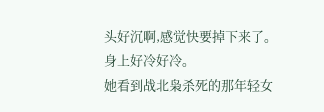头好沉啊,感觉快要掉下来了。
身上好冷好冷。
她看到战北枭杀死的那年轻女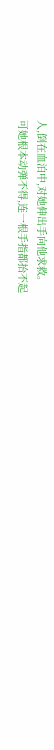人,倒在血泊中,对她伸出手向他求救。
可她根本动弹不得,连一根手指都抬不起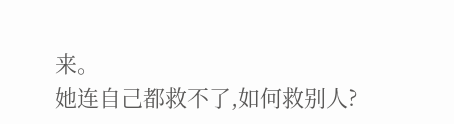来。
她连自己都救不了,如何救别人?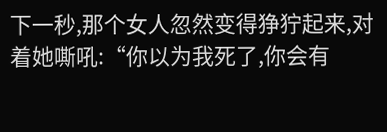下一秒,那个女人忽然变得狰狞起来,对着她嘶吼:“你以为我死了,你会有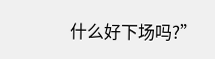什么好下场吗?”